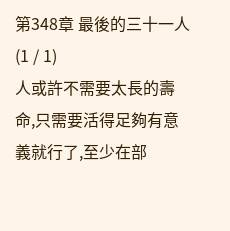第348章 最後的三十一人(1 / 1)
人或許不需要太長的壽命,只需要活得足夠有意義就行了,至少在部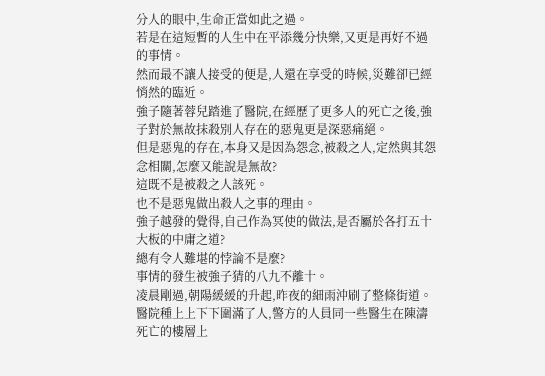分人的眼中,生命正當如此之過。
若是在這短暫的人生中在平添幾分快樂,又更是再好不過的事情。
然而最不讓人接受的便是,人還在享受的時候,災難卻已經悄然的臨近。
強子隨著蓉兒踏進了醫院,在經歷了更多人的死亡之後,強子對於無故抹殺別人存在的惡鬼更是深惡痛絕。
但是惡鬼的存在,本身又是因為怨念,被殺之人,定然與其怨念相關,怎麼又能說是無故?
這既不是被殺之人該死。
也不是惡鬼做出殺人之事的理由。
強子越發的覺得,自己作為冥使的做法,是否屬於各打五十大板的中庸之道?
總有令人難堪的悖論不是麼?
事情的發生被強子猜的八九不離十。
凌晨剛過,朝陽緩緩的升起,昨夜的細雨沖刷了整條街道。
醫院種上上下下圍滿了人,警方的人員同一些醫生在陳濤死亡的樓層上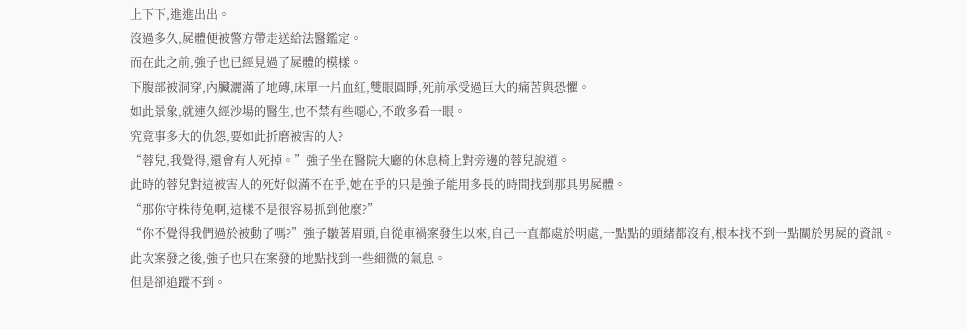上下下,進進出出。
沒過多久,屍體便被警方帶走送給法醫鑑定。
而在此之前,強子也已經見過了屍體的模樣。
下腹部被洞穿,內臟灑滿了地磚,床單一片血紅,雙眼圓睜,死前承受過巨大的痛苦與恐懼。
如此景象,就連久經沙場的醫生,也不禁有些噁心,不敢多看一眼。
究竟事多大的仇怨,要如此折磨被害的人?
“蓉兒,我覺得,還會有人死掉。”強子坐在醫院大廳的休息椅上對旁邊的蓉兒說道。
此時的蓉兒對這被害人的死好似滿不在乎,她在乎的只是強子能用多長的時間找到那具男屍體。
“那你守株待兔啊,這樣不是很容易抓到他麼?”
“你不覺得我們過於被動了嗎?”強子皺著眉頭,自從車禍案發生以來,自己一直都處於明處,一點點的頭緒都沒有,根本找不到一點關於男屍的資訊。
此次案發之後,強子也只在案發的地點找到一些細微的氣息。
但是卻追蹤不到。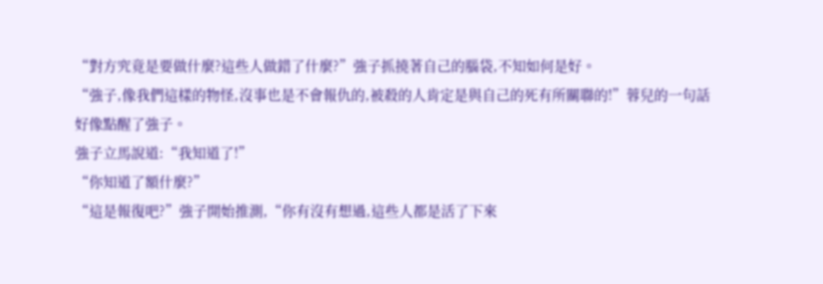“對方究竟是要做什麼?這些人做錯了什麼?”強子抓撓著自己的腦袋,不知如何是好。
“強子,像我們這樣的物怪,沒事也是不會報仇的,被殺的人肯定是與自己的死有所關聯的!”蓉兒的一句話好像點醒了強子。
強子立馬說道:“我知道了!”
“你知道了額什麼?”
“這是報復吧?”強子開始推測,“你有沒有想過,這些人都是活了下來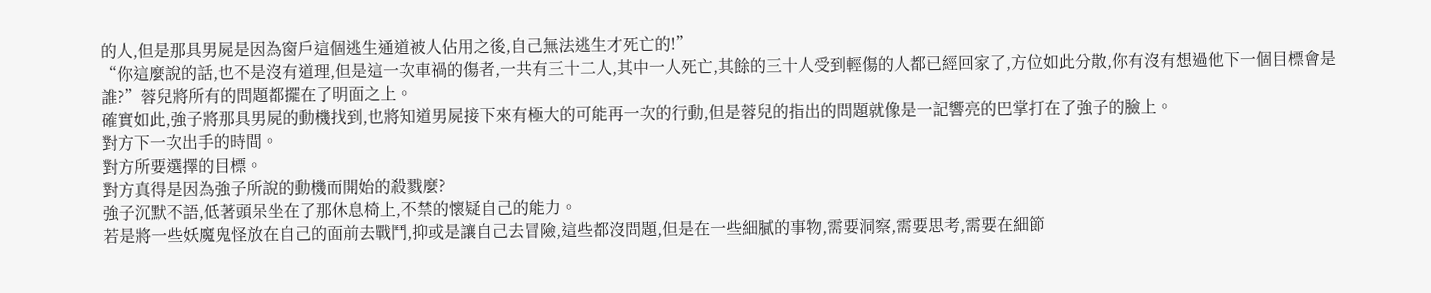的人,但是那具男屍是因為窗戶這個逃生通道被人佔用之後,自己無法逃生才死亡的!”
“你這麼說的話,也不是沒有道理,但是這一次車禍的傷者,一共有三十二人,其中一人死亡,其餘的三十人受到輕傷的人都已經回家了,方位如此分散,你有沒有想過他下一個目標會是誰?”蓉兒將所有的問題都擺在了明面之上。
確實如此,強子將那具男屍的動機找到,也將知道男屍接下來有極大的可能再一次的行動,但是蓉兒的指出的問題就像是一記響亮的巴掌打在了強子的臉上。
對方下一次出手的時間。
對方所要選擇的目標。
對方真得是因為強子所說的動機而開始的殺戮麼?
強子沉默不語,低著頭呆坐在了那休息椅上,不禁的懷疑自己的能力。
若是將一些妖魔鬼怪放在自己的面前去戰鬥,抑或是讓自己去冒險,這些都沒問題,但是在一些細膩的事物,需要洞察,需要思考,需要在細節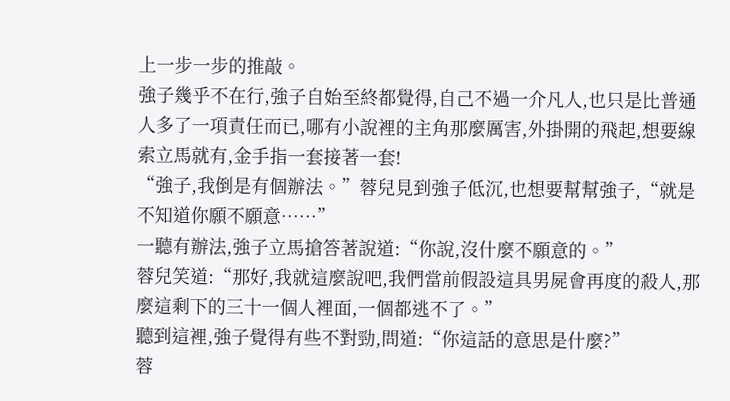上一步一步的推敲。
強子幾乎不在行,強子自始至終都覺得,自己不過一介凡人,也只是比普通人多了一項責任而已,哪有小說裡的主角那麼厲害,外掛開的飛起,想要線索立馬就有,金手指一套接著一套!
“強子,我倒是有個辦法。”蓉兒見到強子低沉,也想要幫幫強子,“就是不知道你願不願意……”
一聽有辦法,強子立馬搶答著說道:“你說,沒什麼不願意的。”
蓉兒笑道:“那好,我就這麼說吧,我們當前假設這具男屍會再度的殺人,那麼這剩下的三十一個人裡面,一個都逃不了。”
聽到這裡,強子覺得有些不對勁,問道:“你這話的意思是什麼?”
蓉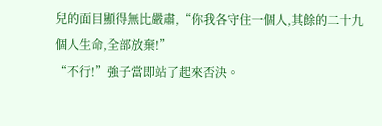兒的面目顯得無比嚴肅,“你我各守住一個人,其餘的二十九個人生命,全部放棄!”
“不行!”強子當即站了起來否決。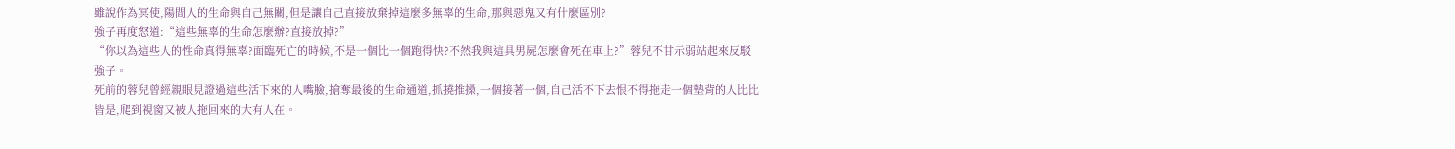雖說作為冥使,陽間人的生命與自己無關,但是讓自己直接放棄掉這麼多無辜的生命,那與惡鬼又有什麼區別?
強子再度怒道:“這些無辜的生命怎麼辦?直接放掉?”
“你以為這些人的性命真得無辜?面臨死亡的時候,不是一個比一個跑得快?不然我與這具男屍怎麼會死在車上?”蓉兒不甘示弱站起來反駁強子。
死前的蓉兒曾經親眼見證過這些活下來的人嘴臉,搶奪最後的生命通道,抓撓推搡,一個接著一個,自己活不下去恨不得拖走一個墊背的人比比皆是,爬到視窗又被人拖回來的大有人在。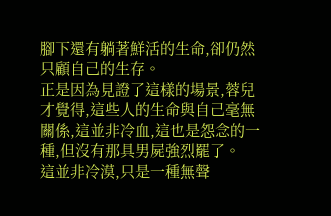腳下還有躺著鮮活的生命,卻仍然只顧自己的生存。
正是因為見證了這樣的場景,蓉兒才覺得,這些人的生命與自己毫無關係,這並非冷血,這也是怨念的一種,但沒有那具男屍強烈罷了。
這並非冷漠,只是一種無聲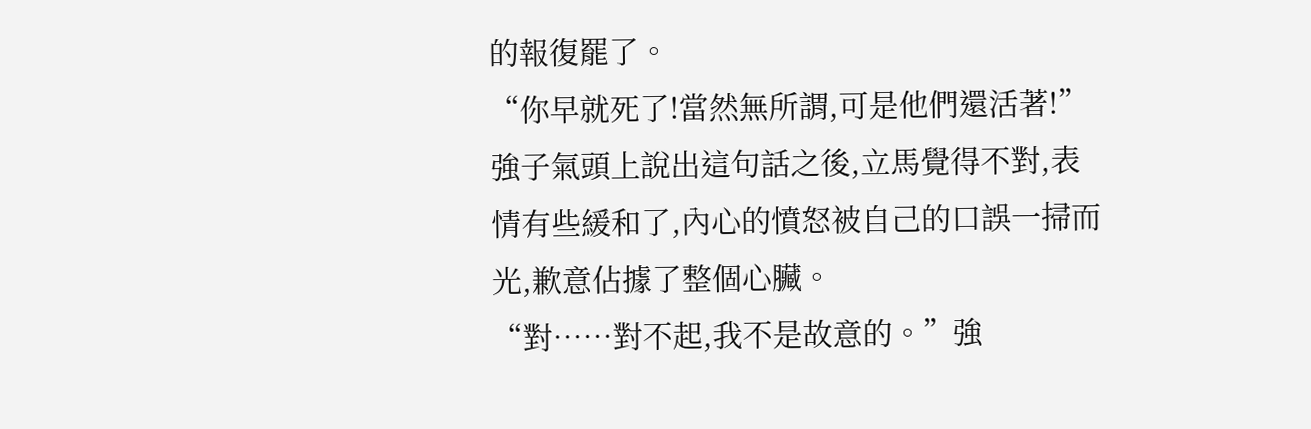的報復罷了。
“你早就死了!當然無所謂,可是他們還活著!”
強子氣頭上說出這句話之後,立馬覺得不對,表情有些緩和了,內心的憤怒被自己的口誤一掃而光,歉意佔據了整個心臟。
“對……對不起,我不是故意的。”強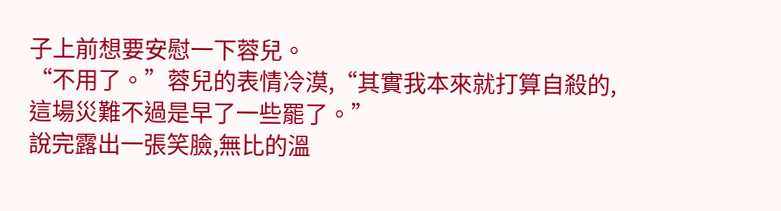子上前想要安慰一下蓉兒。
“不用了。”蓉兒的表情冷漠,“其實我本來就打算自殺的,這場災難不過是早了一些罷了。”
說完露出一張笑臉,無比的溫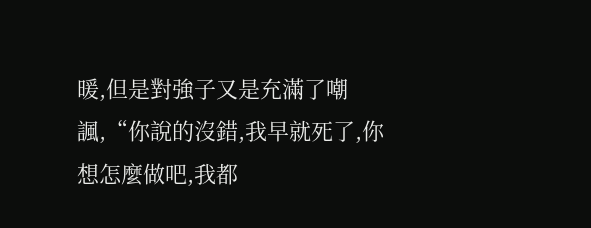暖,但是對強子又是充滿了嘲諷,“你說的沒錯,我早就死了,你想怎麼做吧,我都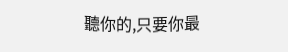聽你的,只要你最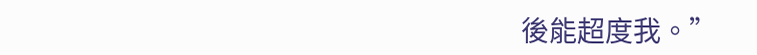後能超度我。”